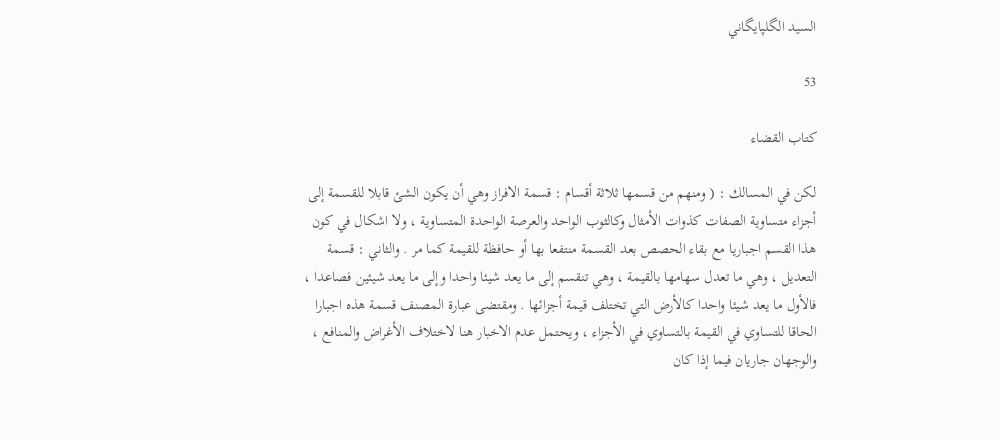السيد الگلپايگاني

53

كتاب القضاء

لكن في المسالك : ( ومنهم من قسمها ثلاثة أقسام : قسمة الافراز وهي أن يكون الشئ قابلا للقسمة إلى أجزاء متساوية الصفات كذوات الأمثال وكالثوب الواحد والعرصة الواحدة المتساوية ، ولا اشكال في كون هذا القسم اجباريا مع بقاء الحصص بعد القسمة منتفعا بها أو حافظة للقيمة كما مر . والثاني : قسمة التعديل ، وهي ما تعدل سهامها بالقيمة ، وهي تنقسم إلى ما يعد شيئا واحدا وإلى ما يعد شيئين فصاعدا ، فالأول ما يعد شيئا واحدا كالأرض التي تختلف قيمة أجزائها . ومقتضى عبارة المصنف قسمة هذه اجبارا الحاقا للتساوي في القيمة بالتساوي في الأجزاء ، ويحتمل عدم الاخبار هنا لاختلاف الأغراض والمنافع ، والوجهان جاريان فيما إذا كان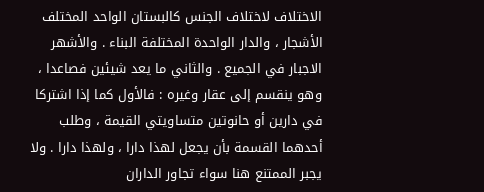الاختلاف لاختلاف الجنس كالبستان الواحد المختلف الأشجار ، والدار الواحدة المختلفة البناء . والأشهر الاجبار في الجميع . والثاني ما يعد شيئين فصاعدا ، وهو ينقسم إلى عقار وغيره : فالأول كما إذا اشتركا في دارين أو حانوتين متساويتي القيمة ، وطلب أحدهما القسمة بأن يجعل لهذا دارا ، ولهذا دارا . ولا يجبر الممتنع هنا سواء تجاور الداران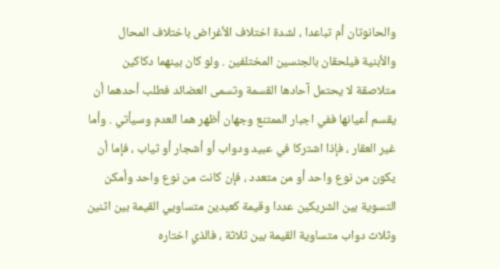والحانوتان أم تباعدا ، لشدة اختلاف الأغراض باختلاف المحال والأبنية فيلحقان بالجنسين المختلفين . ولو كان بينهما دكاكين متلاصقة لا يحتمل آحادها القسمة وتسمى العضائد فطلب أحدهما أن يقسم أعيانها ففي اجبار الممتنع وجهان أظهر هما العدم وسيأتي . وأما غير العقار ، فإذا اشتركا في عبيد ودواب أو أشجار أو ثياب ، فإما أن يكون من نوع واحد أو من متعدد ، فإن كانت من نوع واحد وأمكن التسوية بين الشريكين عددا وقيمة كعبدين متساويي القيمة بين اثنين وثلاث دواب متساوية القيمة بين ثلاثة ، فالذي اختاره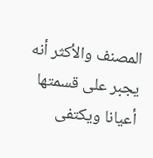المصنف والأكثر أنه يجبر على قسمتها أعيانا ويكتفى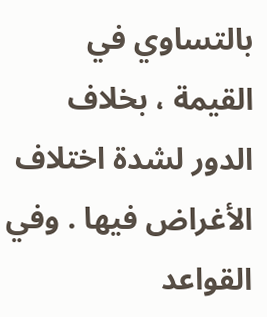بالتساوي في القيمة ، بخلاف الدور لشدة اختلاف الأغراض فيها . وفي القواعد